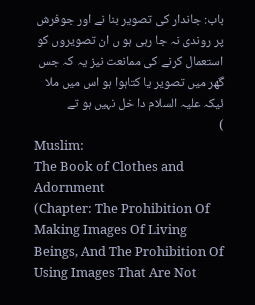باب: جاندار کی تصویر بنا نے اور جوفرش پر روندی نہ جا رہی ہو ں ان تصویروں کو استعمال کرنے کی ممانعت نیز یہ کہ جس گھر میں تصویر یا کتاہوا ہو اس میں ملا ئیکہ علیہ السلام دا خل نہیں ہو تے
)
Muslim:
The Book of Clothes and Adornment
(Chapter: The Prohibition Of Making Images Of Living Beings, And The Prohibition Of Using Images That Are Not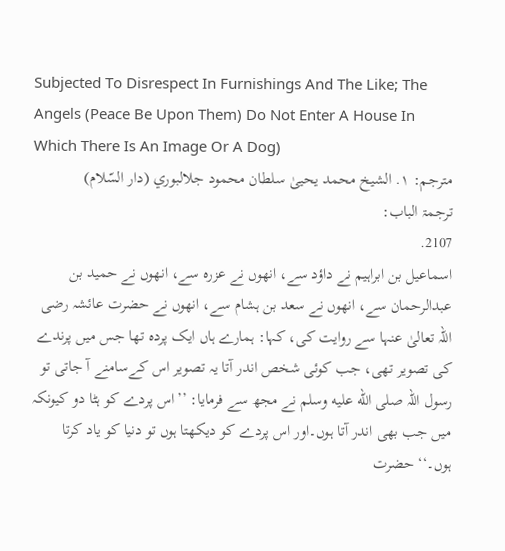Subjected To Disrespect In Furnishings And The Like; The Angels (Peace Be Upon Them) Do Not Enter A House In Which There Is An Image Or A Dog)
مترجم: ١. الشيخ محمد يحيىٰ سلطان محمود جلالبوري (دار السّلام)
ترجمۃ الباب:
2107.
اسماعیل بن ابراہیم نے داؤد سے، انھوں نے عزرہ سے، انھوں نے حمید بن عبدالرحمان سے، انھوں نے سعد بن ہشام سے، انھوں نے حضرت عائشہ رضی اللہ تعالیٰ عنہا سے روایت کی، کہا: ہمارے ہاں ایک پردہ تھا جس میں پرندے کی تصویر تھی، جب کوئی شخص اندر آتا یہ تصویر اس کےسامنے آ جاتی تو رسول اللہ صلى الله عليه وسلم نے مجھ سے فرمایا: ’’اس پردے کو ہٹا دو کیونکہ میں جب بھی اندر آتا ہوں۔اور اس پردے کو دیکھتا ہوں تو دنیا کو یاد کرتا ہوں۔‘‘ حضرت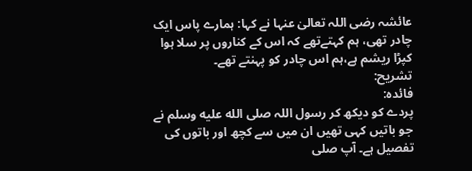عائشہ رضی اللہ تعالیٰ عنہا نے کہا: ہمارے پاس ایک چادر تھی، ہم کہتےتھے کہ اس کے کناروں پر سلا ہوا کپڑا ریشم ہے،ہم اس چادر کو پہنتے تھے۔
تشریح:
فائدہ:
پردے کو دیکھ کر رسول اللہ صلى الله عليه وسلم نے جو باتیں کہی تھیں ان میں سے کچھ اور باتوں کی تفصیل ہے۔ آپ صلى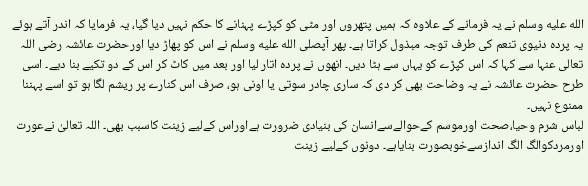الله عليه وسلم نے یہ فرمانے کے علاوہ کہ ہمیں پتھروں اور مٹی کو کپڑے پہنانے کا حکم نہیں دیا گیا، یہ فرمایا کہ اندر آتے ہوئے یہ پردہ دنیوی تنعم کی طرف توجہ مبذول کراتا ہے۔ پھر آپصلى الله عليه وسلم نے اس کو پھاڑ دیا اورحضرت عائشہ رضی اللہ تعالی عنہا سے کہا کہ اس کپڑے کو یہاں سے ہٹا دیں۔ انھوں نے پردہ اتار لیا اور بعد میں کاٹ کر اس کے دو تکیے بنا دیے۔ اسی طرح حضرت عائشہ نے یہ وضاحت بھی کر دی کہ ساری چادر سوتی یا اونی ہو، صرف اس کنارے پر ریشم لگا ہو تو اسے پہننا ممنوع نہیں۔
لباس شرم وحیا،صحت اورموسم کےحوالےسےانسان کی بنیادی ضرورت ہےاوراس کےلیے زینت کاسبب بھی۔ اللہ تعالیٰ نےعورت اورمردکوالگ الگ اندازسےخوبصورت بنایاہے۔ دونوں کےلیے زینت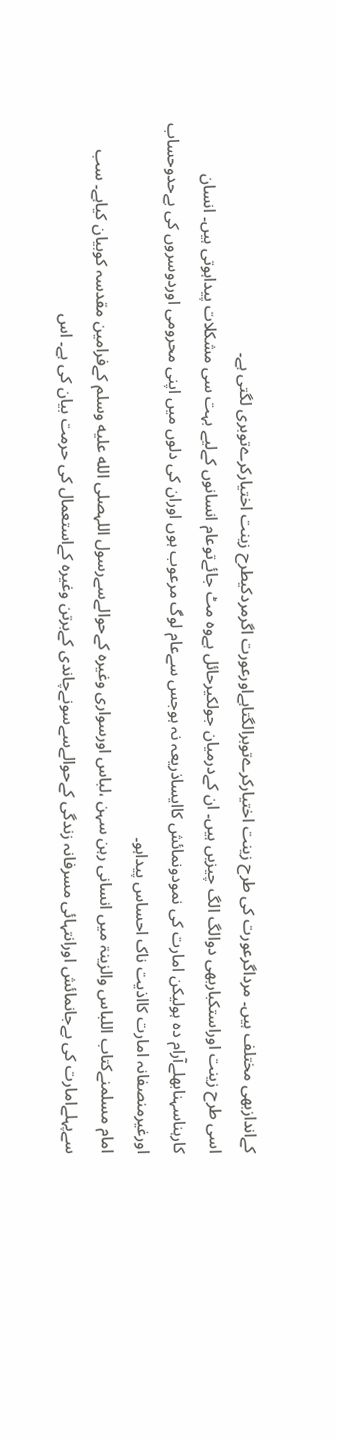کےاندازبھی مختلف ہیں۔ مرداگرعورت کی طرح زینت اختیارکرےتوبرالگتاہےاورعورت اگرمردکیطرح زینت اختیارکرےتوبری لگتی ہے۔
اسی طرح زینت اوراستکباربھی دوالگ الگ چیزیں ہیں۔ ان کےدرمیان جولکیرحائل ہےوہ مٹ جائےتوعام انسانوں کےلیے بہت سی مشکلات پیداہوتی ہیں۔ انسان کارہناسہنابھلےآرام دہ ہولیکن امارت کی نمودونمائش کاایساذریعہ نہ ہوجس سےعام لوگ مرعوب ہوں اوران کی دلوں میں اپنی محرومی اوردوسروں کی بےحدوحساب اورغیرمنصفانہ امارت کااذیت ناک احساس پیداہو۔
امام مسلمنےکتاب اللباس والزینۃ میں انسانی رہن سہن ،لباس اورسواری وغیرہ کےحوالےسےرسول اللہصلى الله عليه وسلم کےفرامین مقدسہ کوبیان کیاہے۔ سب سےپہلےامارت کی بےجانمائش اورانتہائی مسرفانہ زندگی کےحوالےسےسونےچاندی کےبرتن وغیرہ کےاستعمال کی حرمت بیان کی ہے۔ اس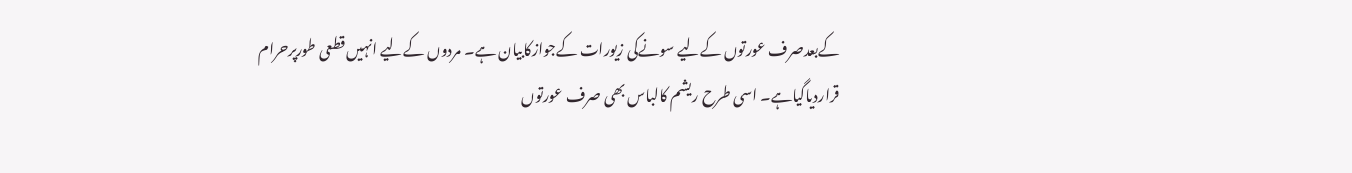کےبعدصرف عورتوں کےلیے سونےکی زیورات کےجوازکابیان ہے۔ مردوں کےلیے انہیں قطعی طورپرحرام قراردیاگیاہے۔ اسی طرح ریشم کالباس بھی صرف عورتوں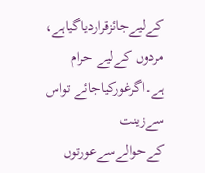کےلیےجائزقراردیاگیاہے، مردوں کےلیے حرام ہے۔اگرغورکیاجائے تواس سےزینت کےحوالےسےعورتوں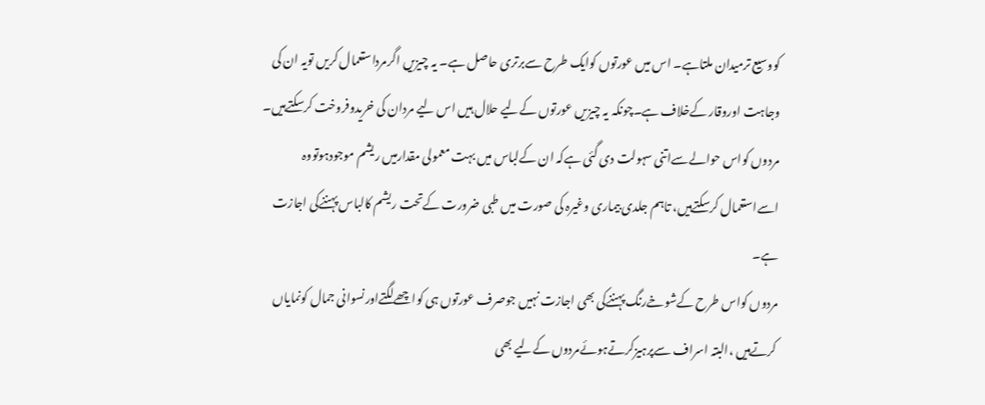کووسیع ترمیدان ملتاہے۔ اس میں عورتوں کوایک طرح سےبرتری حاصل ہے۔ یہ چیزیں اگرمرداستعمال کریں تویہ ان کی وجاہت اوروقار کےخلاف ہے۔چونکہ یہ چیزیں عورتوں کےلیے حلال ہیں اس لیے مردان کی خریدوفروخت کرسکتےہیں۔ مردوں کواس حوالےسےاتنی سہولت دی گئی ہےکہ ان کےلباس میں بہت معمولی مقدارمیں ریشم موجودہوتووہ اسےاستعمال کرسکتےہیں، تاہم جلدی بیماری وغیرہ کی صورت میں طبی ضرورت کےتحت ریشم کالباس پہننےکی اجازت ہے۔
مردوں کواس طرح کےشوخےرنگ پہننےکی بھی اجازت نہیں جوصرف عورتوں ہی کواچھےلگتےاورنسوانی جمال کونمایاں کرتےہیں ،البتہ اسراف سےپرہیزکرتےہوئےمردوں کےلیے بھی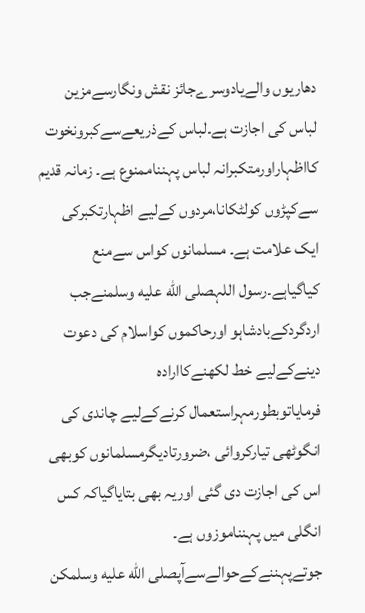دھاریوں والےیادوسرےجائز نقش ونگارسےمزین لباس کی اجازت ہے۔لباس کےذریعےسےکبرونخوت کااظہاراورمتکبرانہ لباس پہنناممنوع ہے۔ زمانہ قدیم سےکپڑوں کولٹکانا،مردوں کےلیے اظہارتکبرکی ایک علامت ہے۔ مسلمانوں کواس سےمنع کیاگیاہے۔رسول اللہصلى الله عليه وسلمنےجب اردگردکےبادشاہو اورحاکموں کواسلام کی دعوت دینےکےلیے خط لکھنےکاارادہ فرمایاتوبطورمہراستعمال کرنےکےلیے چاندی کی انگوٹھی تیارکروائی ،ضرورتادیگرمسلمانوں کوبھی اس کی اجازت دی گئی اوریہ بھی بتایاگیاکہ کس انگلی میں پہنناموزوں ہے۔ جوتےپہننےکےحوالےسےآپصلى الله عليه وسلمکن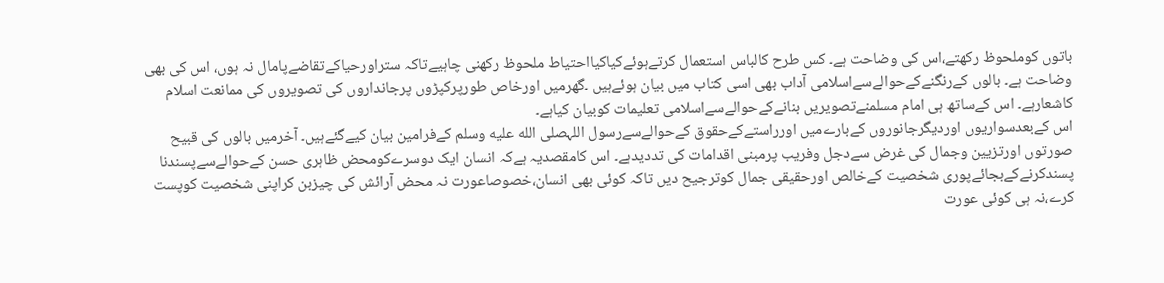باتوں کوملحوظ رکھتے،اس کی وضاحت ہے۔ کس طرح کالباس استعمال کرتےہوئےکیاکیااحتیاط ملحوظ رکھنی چاہیےتاکہ ستراورحیاکےتقاضےپامال نہ ہوں، اس کی بھی وضاحت ہے۔ بالوں کےرنگنےکےحوالےسےاسلامی آداب بھی اسی کتاب میں بیان ہوئےہیں ۔گھرمیں اورخاص طورپرکپڑوں پرجانداروں کی تصویروں کی ممانعت اسلام کاشعارہے۔ اس کےساتھ ہی امام مسلمنےتصویریں بنانےکےحوالےسےاسلامی تعلیمات کوبیان کیاہے۔
اس کےبعدسواریوں اوردیگرجانوروں کےبارےمیں اورراستےکےحقوق کےحوالےسےرسول اللہصلى الله عليه وسلم کےفرامین بیان کیےگئےہیں۔ آخرمیں بالوں کی قبیح صورتوں اورتزیین وجمال کی غرض سےدجل وفریب پرمبنی اقدامات کی تددیدہے۔ اس کامقصدیہ ہےکہ انسان ایک دوسرےکومحض ظاہری حسن کےحوالےسےپسندنا پسندکرنےکےبجائےپوری شخصیت کےخالص اورحقیقی جمال کوترجیح دیں تاکہ کوئی بھی انسان،خصوصاعورت نہ محض آرائش کی چیزبن کراپنی شخصیت کوپست کرے،نہ ہی کوئی عورت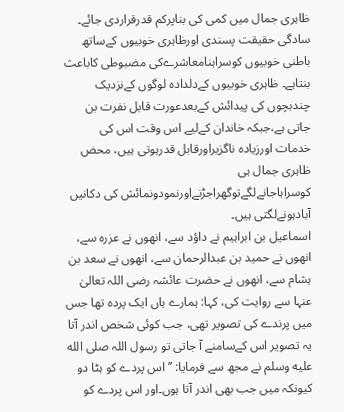ظاہری جمال میں کمی کی بناپرکم قدرقراردی جائے۔ سادگی حقیقت پسندی اورظاہری خوبیوں کےساتھ باطنی خوبیوں کوسراہنامعاشرےکی مضبوطی کاباعث بنتاہے۔ ظاہری خوبیوں کےدلدادہ لوگوں کےنزدیک چندبچوں کی پیدائش کےبعدعورت قابل نفرت بن جاتی ہے،جبکہ خاندان کےلیے اس وقت اس کی خدمات اورزیادہ ناگزیراورقابل قدرہوتی ہیں، محض ظاہری جمال ہی کوسراہاجانےلگےتوگھراجڑنےاورنمودونمائش کی دکانیں آبادہونےلگتی ہیں۔
اسماعیل بن ابراہیم نے داؤد سے، انھوں نے عزرہ سے، انھوں نے حمید بن عبدالرحمان سے، انھوں نے سعد بن ہشام سے، انھوں نے حضرت عائشہ رضی اللہ تعالیٰ عنہا سے روایت کی، کہا: ہمارے ہاں ایک پردہ تھا جس میں پرندے کی تصویر تھی، جب کوئی شخص اندر آتا یہ تصویر اس کےسامنے آ جاتی تو رسول اللہ صلى الله عليه وسلم نے مجھ سے فرمایا: ’’اس پردے کو ہٹا دو کیونکہ میں جب بھی اندر آتا ہوں۔اور اس پردے کو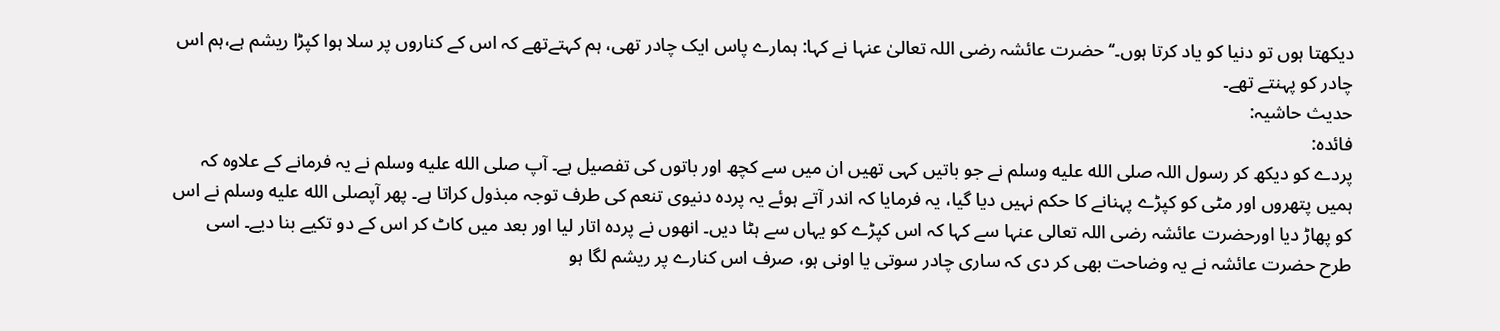دیکھتا ہوں تو دنیا کو یاد کرتا ہوں۔‘‘ حضرت عائشہ رضی اللہ تعالیٰ عنہا نے کہا: ہمارے پاس ایک چادر تھی، ہم کہتےتھے کہ اس کے کناروں پر سلا ہوا کپڑا ریشم ہے،ہم اس چادر کو پہنتے تھے۔
حدیث حاشیہ:
فائدہ:
پردے کو دیکھ کر رسول اللہ صلى الله عليه وسلم نے جو باتیں کہی تھیں ان میں سے کچھ اور باتوں کی تفصیل ہے۔ آپ صلى الله عليه وسلم نے یہ فرمانے کے علاوہ کہ ہمیں پتھروں اور مٹی کو کپڑے پہنانے کا حکم نہیں دیا گیا، یہ فرمایا کہ اندر آتے ہوئے یہ پردہ دنیوی تنعم کی طرف توجہ مبذول کراتا ہے۔ پھر آپصلى الله عليه وسلم نے اس کو پھاڑ دیا اورحضرت عائشہ رضی اللہ تعالی عنہا سے کہا کہ اس کپڑے کو یہاں سے ہٹا دیں۔ انھوں نے پردہ اتار لیا اور بعد میں کاٹ کر اس کے دو تکیے بنا دیے۔ اسی طرح حضرت عائشہ نے یہ وضاحت بھی کر دی کہ ساری چادر سوتی یا اونی ہو، صرف اس کنارے پر ریشم لگا ہو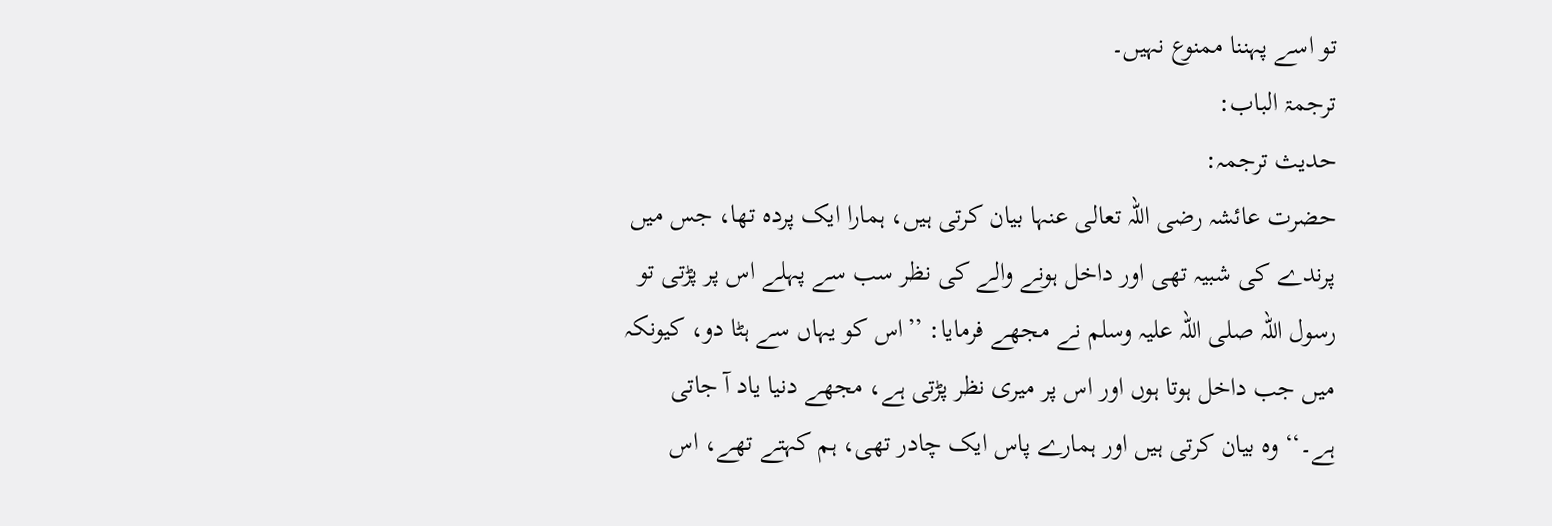تو اسے پہننا ممنوع نہیں۔
ترجمۃ الباب:
حدیث ترجمہ:
حضرت عائشہ رضی اللہ تعالی عنہا بیان کرتی ہیں، ہمارا ایک پردہ تھا، جس میں پرندے کی شبیہ تھی اور داخل ہونے والے کی نظر سب سے پہلے اس پر پڑتی تو رسول اللہ صلی اللہ علیہ وسلم نے مجھے فرمایا: ’’اس کو یہاں سے ہٹا دو، کیونکہ میں جب داخل ہوتا ہوں اور اس پر میری نظر پڑتی ہے، مجھے دنیا یاد آ جاتی ہے۔‘‘ وہ بیان کرتی ہیں اور ہمارے پاس ایک چادر تھی، ہم کہتے تھے، اس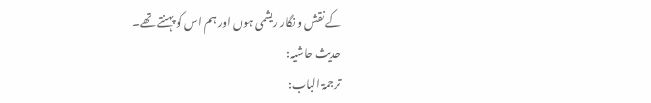کے نقش و نگار ریشمی ہوں اور ہم اس کو پہنتے تھے۔
حدیث حاشیہ:
ترجمۃ الباب: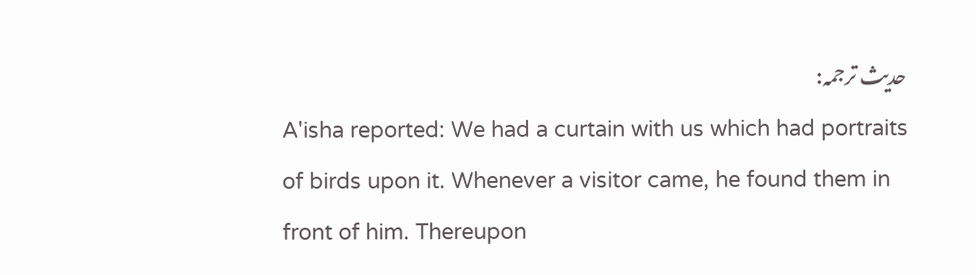حدیث ترجمہ:
A'isha reported: We had a curtain with us which had portraits of birds upon it. Whenever a visitor came, he found them in front of him. Thereupon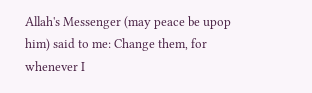Allah's Messenger (may peace be upop him) said to me: Change them, for whenever I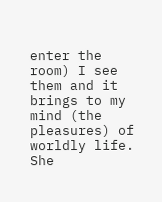enter the room) I see them and it brings to my mind (the pleasures) of worldly life. She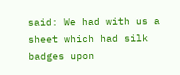said: We had with us a sheet which had silk badges upon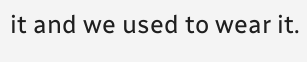it and we used to wear it.